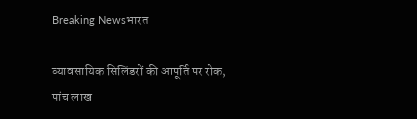Breaking Newsभारत

व्यावसायिक सिलिंडरों की आपूर्ति पर रोक, पांच लाख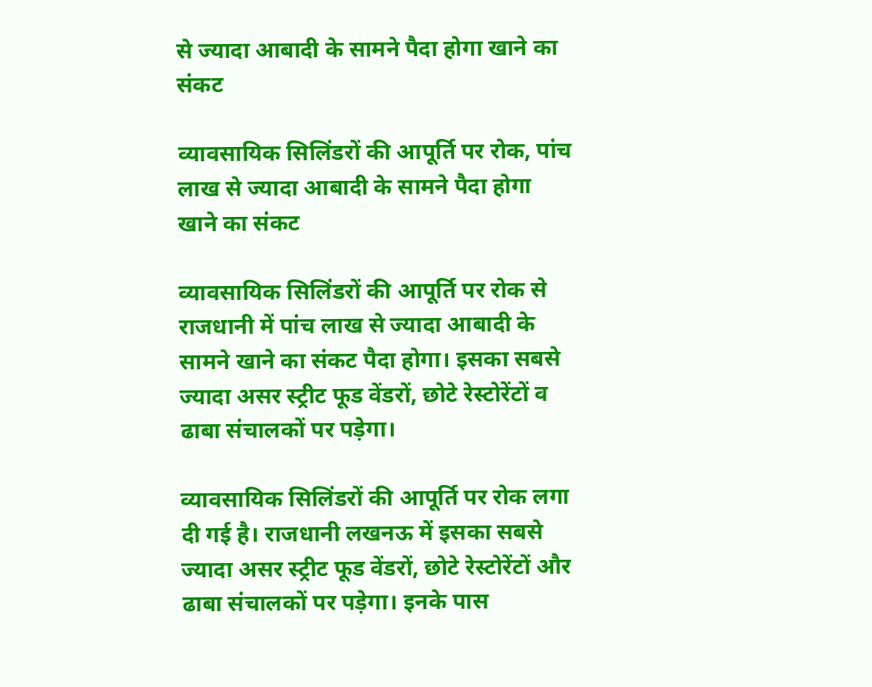से ज्यादा आबादी के सामने पैदा होगा खाने का संकट

व्यावसायिक सिलिंडरों की आपूर्ति पर रोक, पांच लाख से ज्यादा आबादी के सामने पैदा होगा खाने का संकट

व्यावसायिक सिलिंडरों की आपूर्ति पर रोक से राजधानी में पांच लाख से ज्यादा आबादी के सामने खाने का संकट पैदा होगा। इसका सबसे ज्यादा असर स्ट्रीट फूड वेंडरों, छोटे रेस्टोरेंटों व ढाबा संचालकों पर पड़ेगा।

व्यावसायिक सिलिंडरों की आपूर्ति पर रोक लगा दी गई है। राजधानी लखनऊ में इसका सबसे ज्यादा असर स्ट्रीट फूड वेंडरों, छोटे रेस्टोरेंटों और ढाबा संचालकों पर पड़ेगा। इनके पास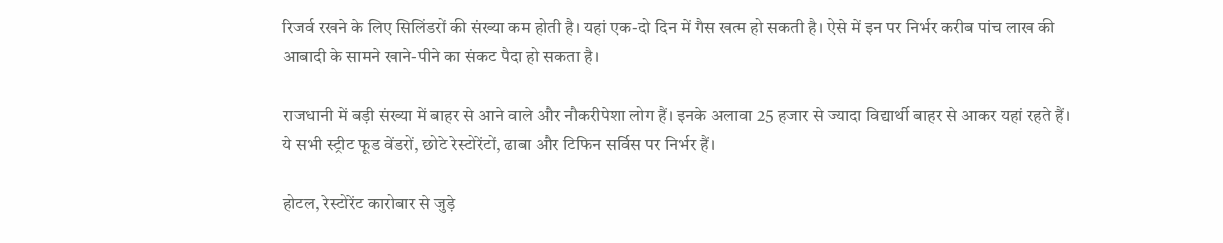रिजर्व रखने के लिए सिलिंडरों की संख्या कम होती है। यहां एक-दो दिन में गैस खत्म हो सकती है। ऐसे में इन पर निर्भर करीब पांच लाख की आबादी के सामने खाने-पीने का संकट पैदा हो सकता है।

राजधानी में बड़ी संख्या में बाहर से आने वाले और नौकरीपेशा लोग हैं। इनके अलावा 25 हजार से ज्यादा विद्यार्थी बाहर से आकर यहां रहते हैं। ये सभी स्ट्रीट फूड वेंडरों, छोटे रेस्टोरेंटों, ढाबा और टिफिन सर्विस पर निर्भर हैं।

होटल, रेस्टोरेंट कारोबार से जुड़े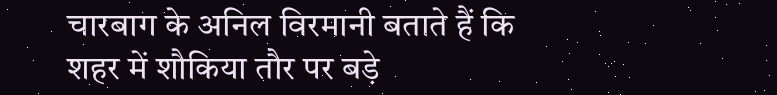चारबाग के अनिल विरमानी बताते हैं कि शहर में शौकिया तौर पर बड़े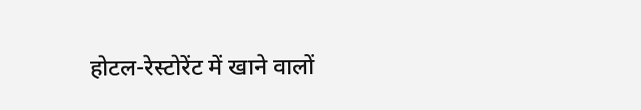होटल-रेस्टोरेंट में खाने वालों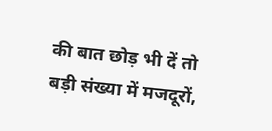की बात छोड़ भी दें तो बड़ी संख्या में मजदूरों,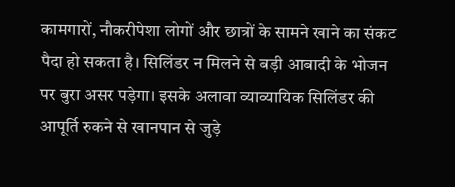कामगारों, नौकरीपेशा लोगों और छात्रों के सामने खाने का संकट पैदा हो सकता है। सिलिंडर न मिलने से बड़ी आबादी के भोजन पर बुरा असर पड़ेगा। इसके अलावा व्याव्यायिक सिलिंडर की आपूर्ति रुकने से खानपान से जुड़े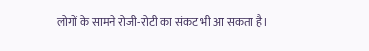लोगों के सामने रोजी-रोटी का संकट भी आ सकता है।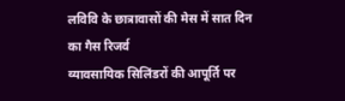लविवि के छात्रावासों की मेस में सात दिन का गैस रिजर्व
व्यावसायिक सिलिंडरों की आपूर्ति पर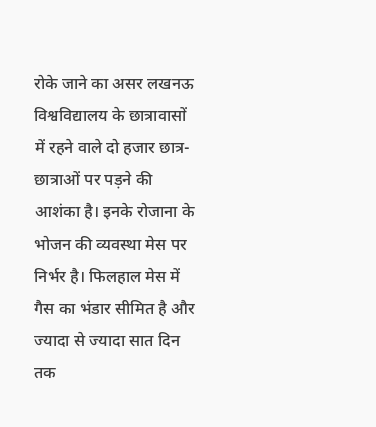रोके जाने का असर लखनऊ विश्वविद्यालय के छात्रावासों में रहने वाले दो हजार छात्र-छात्राओं पर पड़ने की आशंका है। इनके रोजाना के भोजन की व्यवस्था मेस पर निर्भर है। फिलहाल मेस में गैस का भंडार सीमित है और ज्यादा से ज्यादा सात दिन तक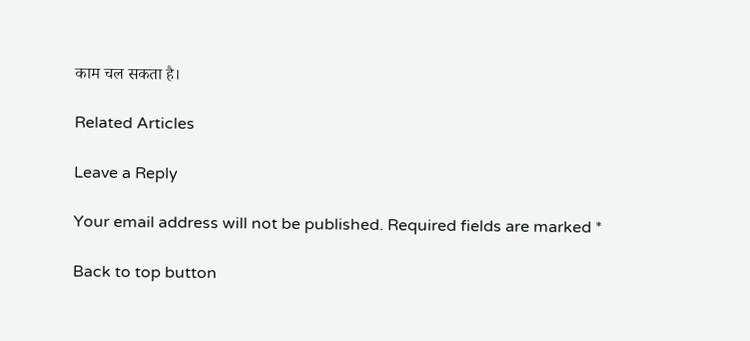काम चल सकता है।

Related Articles

Leave a Reply

Your email address will not be published. Required fields are marked *

Back to top button